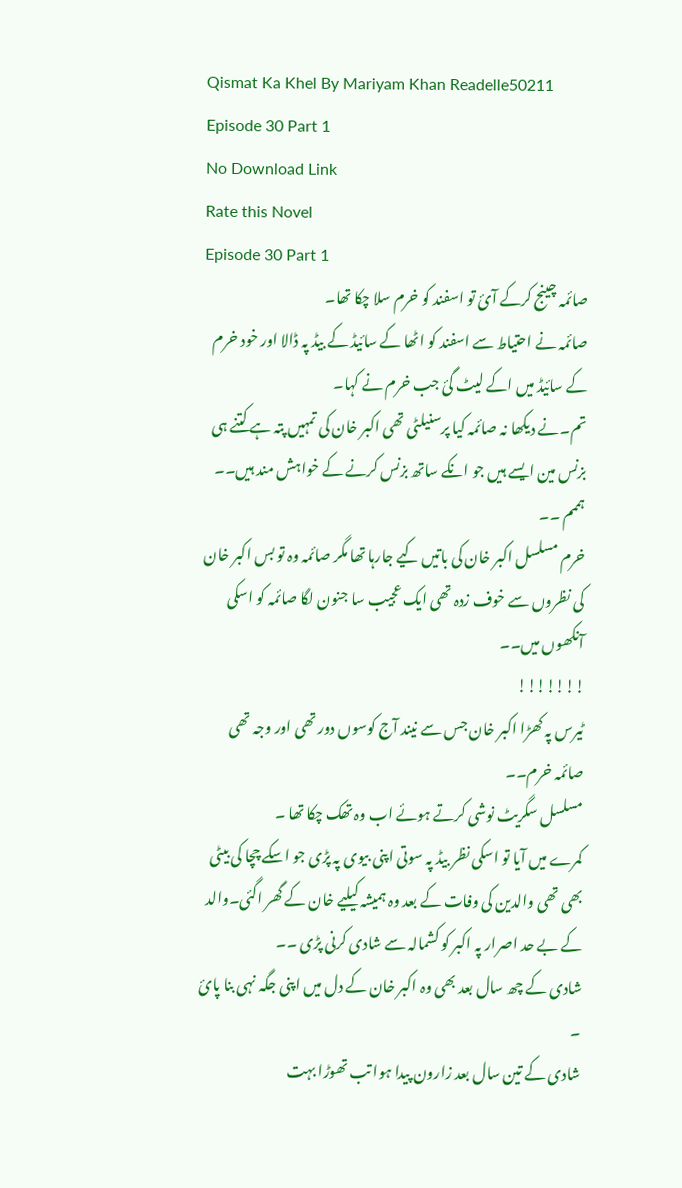Qismat Ka Khel By Mariyam Khan Readelle50211 Episode 30 Part 1
No Download Link
Rate this Novel
Episode 30 Part 1
صائمہ چینج کرکے آئ تو اسفند کو خرم سلا چکا تھا۔
صائمہ نے احتیاط سے اسفند کو اٹھا کے سائیڈ کے بیڈ پہ ڈالا اور خود خرم کے سائیڈ میں اکے لیٹ گئ جب خرم نے کہا۔
تم۔نے دیکھا نہ صائمہ کیا پرسنیلٹی تھی اکبر خان کی تمہیں پتہ ہے کتنے ہی بزنس مین ایسے ہیں جو انکے ساتھ بزنس کرنے کے خواہش مند ہیں۔۔
ہممم ۔۔
خرم مسلسل اکبر خان کی باتیں کیے جارہا تھا مگر صائمہ وہ تو بس اکبر خان کی نظروں سے خوف زدہ تھی ایک عجیب سا جنون لگا صائمہ کو اسکی آنکھوں میں۔۔
!!!!!!!
ٹیرس پہ کھڑا اکبر خان جس سے نیند آج کوسوں دور تھی اور وجہ تھی صائمہ خرم۔۔
مسلسل سگریٹ نوشی کرتے ہوئے اب وہ تھک چکا تھا ۔
کمرے میں آیا تو اسکی نظر بیڈ پہ سوتی اپنی بیوی پہ پڑی جو اسکے چچا کی بیٹی بھی تھی والدین کی وفات کے بعد وہ ہمیشہ کیلیے خان کے گھر اگئی۔والد کے بے حد اصرار پہ اکبر کو کشمالہ سے شادی کرنی پڑی ۔۔
شادی کے چھ سال بعد بھی وہ اکبر خان کے دل میں اپنی جگہ نہی بنا پائ ۔
شادی کے تین سال بعد زارون پیدا ہوا تب تھوڑا بہت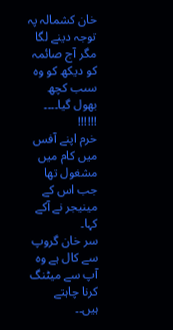خان کشمالہ پہ توجہ دینے لگا مگر آج صائمہ کو دیکھ کو وہ سںب کچھ بھول گیا۔۔۔۔
!!!!!!
خرم اپنے آفس میں کام میں مشغول تھا جب اس کے مینیجر نے آکے کہا۔
سر خان گروپ سے کال ہے وہ آپ سے میٹنگ کرنا چاہتے ہیں۔۔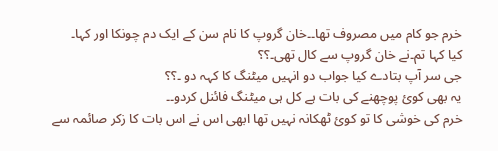خرم جو کام میں مصروف تھا۔۔خان گروپ کا نام سن کے ایک دم چونکا اور کہا۔
کیا کہا تم۔نے خان گروپ سے کال تھی۔؟؟
جی سر آپ بتادے کیا جواب دو انہیں میٹنگ کا کہہ دو ۔؟؟
یہ بھی کوئ پوچھنے کی بات ہے کل ہی میٹنگ فائنل کردو۔۔
خرم کی خوشی کا تو کوئ ٹھکانہ نہیں تھا ابھی اس نے اس بات کا زکر صائمہ سے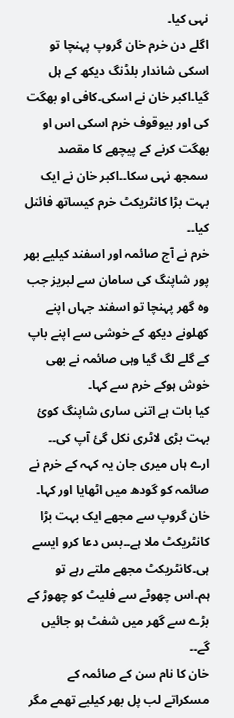نہی کیا۔
اگلے دن خرم خان گروپ پہنچا تو اسکی شاندار بلڈنگ دیکھ کے ہل گیا۔اکبر خان نے اسکی۔کافی او بھگت کی اور بیوقوف خرم اسکی اس او بھگت کرنے کے پیچھے کا مقصد سمجھ نہی سکا۔۔اکبر خان نے ایک بہت بڑا کانٹریکٹ خرم کیساتھ فائنل کیا۔۔
خرم نے آج صائمہ اور اسفند کیلیے بھر پور شاپنگ کی سامان سے لبریز جب وہ گھر پہنچا تو اسفند جہاں اپنے کھلونے دیکھ کے خوشی سے اپنے باپ کے گلے لگ گیا وہی صائمہ نے بھی خوش ہوکے خرم سے کہا۔
کیا بات ہے اتنی ساری شاپنگ کوئ بہت بڑی لاٹری نکل گئ آپ کی۔۔
ارے ہاں میری جان یہ کہہ کے خرم نے صائمہ کو گودھ میں اٹھایا اور کہا۔
خان گروپ سے مجھے ایک بہت بڑا کانٹریکٹ ملا ہے۔۔بس دعا کرو ایسے ہی۔کانٹریکٹ مجھے ملتے رہے تو ہم۔اس چھوٹے سے فلیٹ کو چھوڑ کے بڑے سے گھر میں شفٹ ہو جائیں گے۔۔
خان کا نام سن کے صائمہ کے مسکراتے لب پل بھر کیلیے تھمے مگر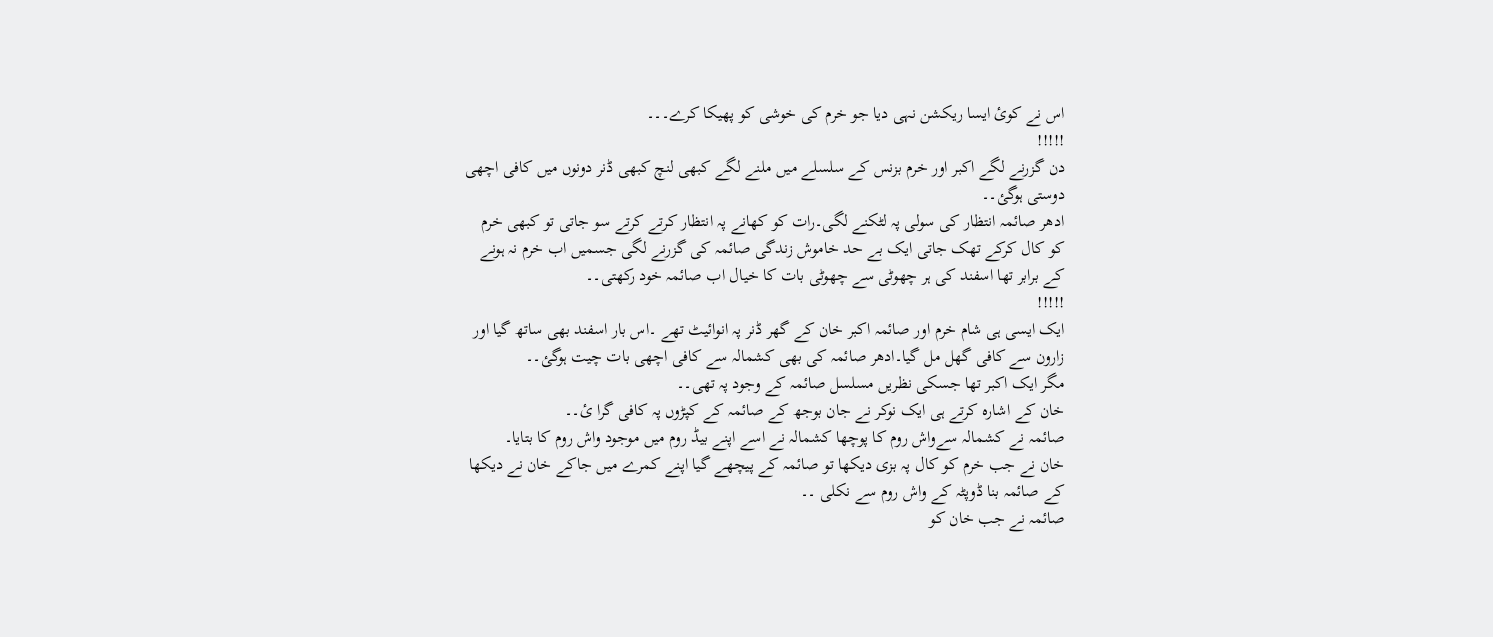اس نے کوئ ایسا ریکشن نہی دیا جو خرم کی خوشی کو پھیکا کرے۔۔۔
!!!!!
دن گزرنے لگے اکبر اور خرم بزنس کے سلسلے میں ملنے لگے کبھی لنچ کبھی ڈنر دونوں میں کافی اچھی دوستی ہوگئ۔۔
ادھر صائمہ انتظار کی سولی پہ لٹکنے لگی۔رات کو کھانے پہ انتظار کرتے کرتے سو جاتی تو کبھی خرم کو کال کرکے تھک جاتی ایک بے حد خاموش زندگی صائمہ کی گزرنے لگی جسمیں اب خرم نہ ہونے کے برابر تھا اسفند کی ہر چھوٹی سے چھوٹی بات کا خیال اب صائمہ خود رکھتی۔۔
!!!!!
ایک ایسی ہی شام خرم اور صائمہ اکبر خان کے گھر ڈنر پہ انوائیٹ تھے ۔اس بار اسفند بھی ساتھ گیا اور زارون سے کافی گھل مل گیا۔ادھر صائمہ کی بھی کشمالہ سے کافی اچھی بات چیت ہوگئ۔۔
مگر ایک اکبر تھا جسکی نظریں مسلسل صائمہ کے وجود پہ تھی۔۔
خان کے اشارہ کرتے ہی ایک نوکر نے جان بوجھ کے صائمہ کے کپڑوں پہ کافی گرا ئ۔۔
صائمہ نے کشمالہ سےواش روم کا پوچھا کشمالہ نے اسے اپنے بیڈ روم میں موجود واش روم کا بتایا۔
خان نے جب خرم کو کال پہ بزی دیکھا تو صائمہ کے پیچھے گیا اپنے کمرے میں جاکے خان نے دیکھا کے صائمہ بنا ڈوپٹہ کے واش روم سے نکلی ۔۔
صائمہ نے جب خان کو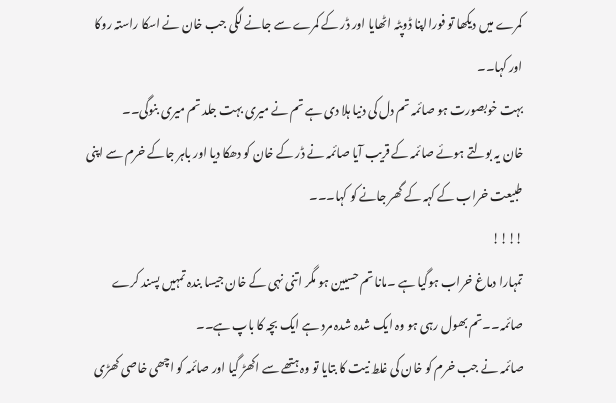کمرے میں دیکھا تو فورااپنا ڈوپٹہ اٹھایا اور ڈر کے کمرے سے جانے لگی جب خان نے اسکا راستہ روکا اور کہا۔۔
بہت خوبصورت ہو صائمہ تم دل کی دنیا ہلا دی ہے تم نے میری بہت جلد تم میری بنوگی۔۔
خان یہ بولتے ہوئے صائمہ کے قریب آیا صائمہ نے ڈر کے خان کو دھکا دیا اور باہر جاکے خرم سے اپنی طبیعت خراب کے کہہ کے گھر جانے کو کہا۔۔۔
!!!!
تمہارا دماغ خراب ہوگیا ہے ۔مانا تم حسیین ہو مگر اتنی نہی کے خان جیسا بندہ تمہیں پسند کرے صائمہ۔۔تم بھول رہی ہو وہ ایک شدہ شدہ مرد ہے ایک بچہ کا باپ ہے۔۔
صائمہ نے جب خرم کو خان کی غلط نیت کا بتایا تو وہ ہتھے سے اکھڑ گیا اور صائمہ کو اچھی خاصی کھڑی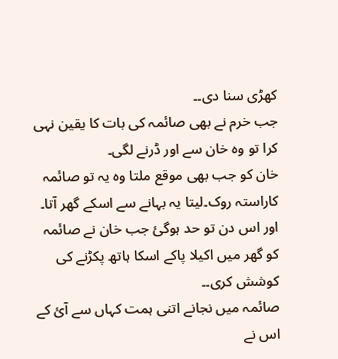کھڑی سنا دی۔۔
جب خرم نے بھی صائمہ کی بات کا یقین نہی کرا تو وہ خان سے اور ڈرنے لگی۔
خان کو جب بھی موقع ملتا وہ یہ تو صائمہ کاراستہ روک۔لیتا یہ بہانے سے اسکے گھر آتا۔ اور اس دن تو حد ہوگئ جب خان نے صائمہ کو گھر میں اکیلا پاکے اسکا ہاتھ پکڑنے کی کوشش کری۔۔
صائمہ میں نجانے اتنی ہمت کہاں سے آئ کے اس نے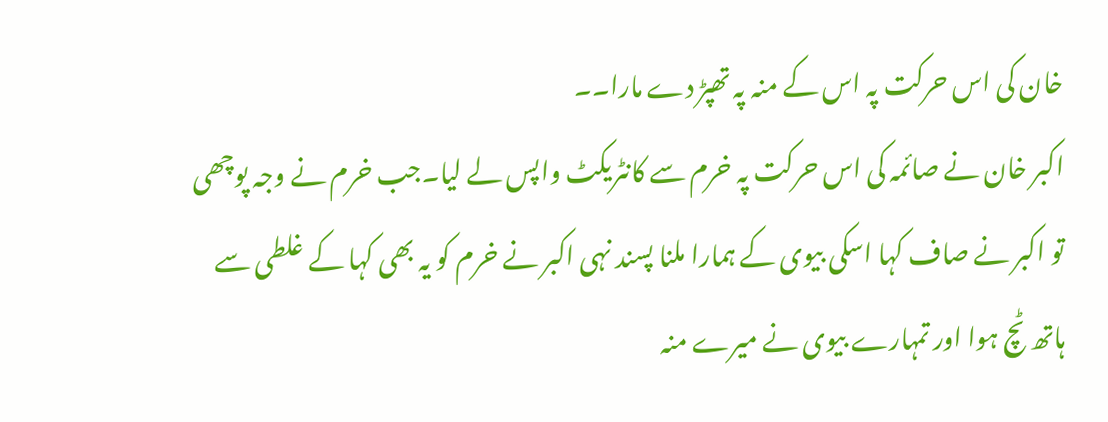خان کی اس حرکت پہ اس کے منہ پہ تھپڑ دے مارا۔۔
اکبر خان نے صائمہ کی اس حرکت پہ خرم سے کانٹریکٹ واپس لے لیا۔جب خرم نے وجہ پوچھی تو اکبر نے صاف کہا اسکی بیوی کے ہمارا ملنا پسند نہی اکبر نے خرم کو یہ بھی کہا کے غلطی سے ہاتھ ٹچ ہوا اور تمہارے بیوی نے میرے منہ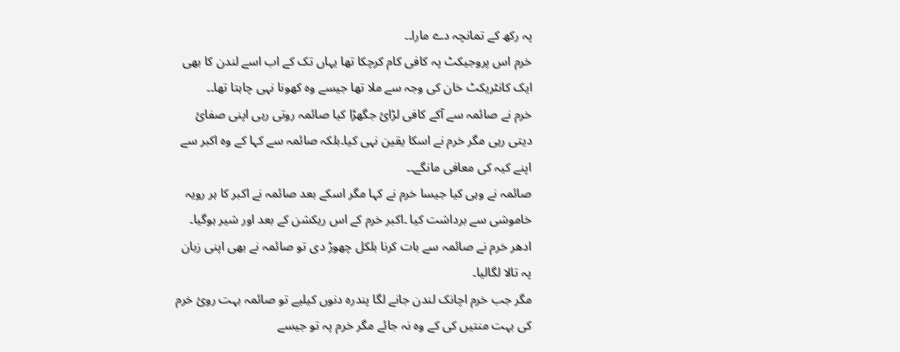پہ رکھ کے تمانچہ دے مارا۔۔
خرم اس پروجیکٹ پہ کافی کام کرچکا تھا یہاں تک کے اب اسے لندن کا بھی ایک کانٹریکٹ خان کی وجہ سے ملا تھا جیسے وہ کھونا نہی چاہتا تھا۔۔
خرم نے صائمہ سے آکے کافی لڑائ جگھڑا کیا صائمہ روتی رہی اپنی صفائ دیتی رہی مگر خرم نے اسکا یقین نہی کیا۔بلکہ صائمہ سے کہا کے وہ اکبر سے اپنے کیہ کی معافی مانگے۔۔
صائمہ نے وہی کیا جیسا خرم نے کہا مگر اسکے بعد صائمہ نے اکبر کا ہر رویہ خاموشی سے برداشت کیا ۔اکبر خرم کے اس ریکشن کے بعد اور شیر ہوگیا۔
ادھر خرم نے صائمہ سے بات کرنا بلکل چھوڑ دی تو صائمہ نے بھی اپنی زبان پہ تالا لگالیا۔
مگر جب خرم اچانک لندن جانے لگا پندرہ دنوں کیلیے تو صائمہ بہت روئ خرم کی بہت منتیں کی کے وہ نہ جائے مگر خرم پہ تو جیسے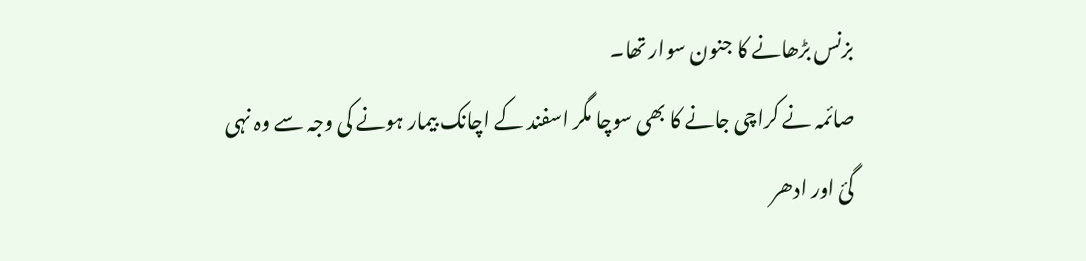بزنس بڑھانے کا جنون سوار تھا۔
صائمہ نے کراچی جانے کا بھی سوچا مگر اسفند کے اچانک بیمار ہونے کی وجہ سے وہ نہی گئ اور ادھر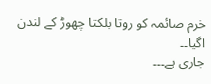خرم صائمہ کو روتا بلکتا چھوڑ کے لندن اگیا۔۔
جاری ہے۔۔۔